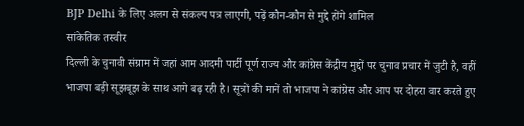BJP Delhi के लिए अलग से संकल्प पत्र लाएगी, पढ़ें कौन-कौन से मुद्दे होंगे शामिल
सांकेतिक तस्वीर
दिल्ली के चुनावी संग्राम में जहां आम आदमी पार्टी पूर्ण राज्य और कांग्रेस केंद्रीय मुद्दों पर चुनाव प्रचार में जुटी है, वहीं भाजपा बड़ी सूझबूझ के साथ आगे बढ़ रही है। सूत्रों की मानें तो भाजपा ने कांग्रेस और आप पर दोहरा वार करते हुए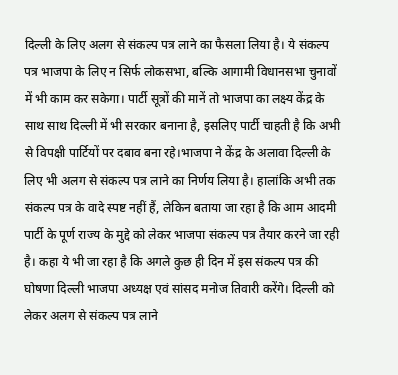दिल्ली के लिए अलग से संकल्प पत्र लाने का फैसला लिया है। ये संकल्प पत्र भाजपा के लिए न सिर्फ लोकसभा, बल्कि आगामी विधानसभा चुनावों में भी काम कर सकेगा। पार्टी सूत्रों की मानें तो भाजपा का लक्ष्य केंद्र के साथ साथ दिल्ली में भी सरकार बनाना है, इसलिए पार्टी चाहती है कि अभी से विपक्षी पार्टियों पर दबाव बना रहे।भाजपा ने केंद्र के अलावा दिल्ली के लिए भी अलग से संकल्प पत्र लाने का निर्णय लिया है। हालांकि अभी तक संकल्प पत्र के वादे स्पष्ट नहीं हैं, लेकिन बताया जा रहा है कि आम आदमी पार्टी के पूर्ण राज्य के मुद्दे को लेकर भाजपा संकल्प पत्र तैयार करने जा रही है। कहा ये भी जा रहा है कि अगले कुछ ही दिन में इस संकल्प पत्र की घोषणा दिल्ली भाजपा अध्यक्ष एवं सांसद मनोज तिवारी करेंगे। दिल्ली को लेकर अलग से संकल्प पत्र लाने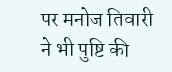पर मनोज तिवारी ने भी पुष्टि की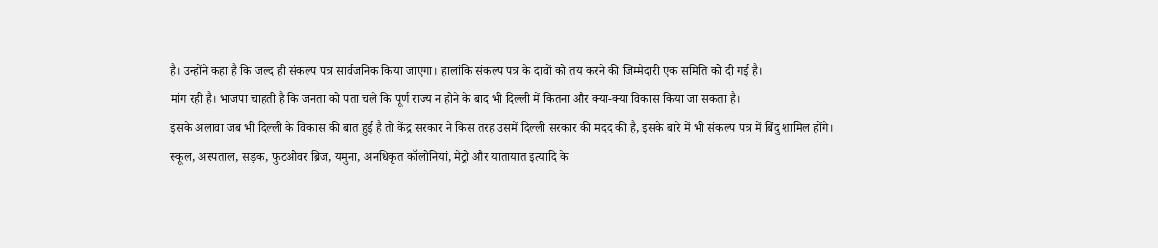है। उन्होंने कहा है कि जल्द ही संकल्प पत्र सार्वजनिक किया जाएगा। हालांकि संकल्प पत्र के दावों को तय करने की जिम्मेदारी एक समिति को दी गई है।
मांग रही है। भाजपा चाहती है कि जनता को पता चले कि पूर्ण राज्य न होने के बाद भी दिल्ली में कितना और क्या-क्या विकास किया जा सकता है।
इसके अलावा जब भी दिल्ली के विकास की बात हुई है तो केंद्र सरकार ने किस तरह उसमें दिल्ली सरकार की मदद की है, इसके बारे में भी संकल्प पत्र में बिंदु शामिल होंगे।
स्कूल, अस्पताल, सड़क, फुटओवर ब्रिज, यमुना, अनधिकृत कॉलोनियां, मेट्रो और यातायात इत्यादि के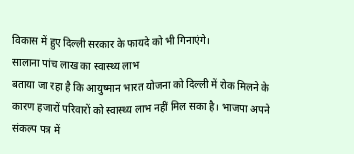विकास में हुए दिल्ली सरकार के फायदे को भी गिनाएंगे।
सालाना पांच लाख का स्वास्थ्य लाभ
बताया जा रहा है कि आयुष्मान भारत योजना को दिल्ली में रोक मिलने के कारण हजारों परिवारों को स्वास्थ्य लाभ नहीं मिल सका है। भाजपा अपने संकल्प पत्र में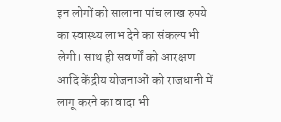इन लोगों को सालाना पांच लाख रुपये का स्वास्थ्य लाभ देने का संकल्प भी लेगी। साथ ही सवर्णों को आरक्षण आदि केंद्रीय योजनाओं को राजधानी में लागू करने का वादा भी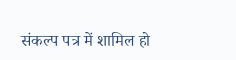संकल्प पत्र में शामिल हो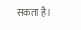सकता है।